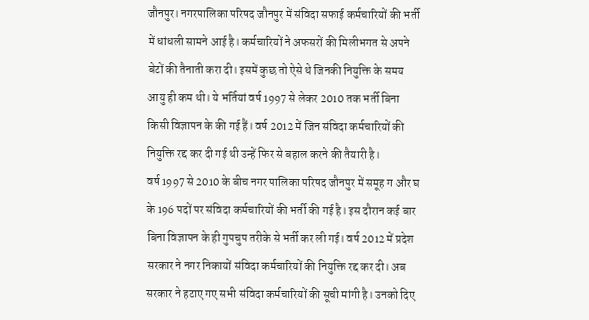जौनपुर। नगरपालिका परिषद जौनपुर में संविदा सफाई कर्मचारियों की भर्ती में धांधली सामने आई है। कर्मचारियों ने अफसरों की मिलीभगत से अपने बेटों की तैनाती करा दी। इसमें कुछ तो ऐसे थे जिनकी नियुक्ति के समय आयु ही कम थी। ये भर्तियां वर्ष 1997 से लेकर 2010 तक भर्ती बिना किसी विज्ञापन के की गई हैं। वर्ष 2012 में जिन संविदा कर्मचारियों की नियुक्ति रद्द कर दी गई थी उन्हें फिर से बहाल करने की तैयारी है।
वर्ष 1997 से 2010 के बीच नगर पालिका परिषद जौनपुर में समूह ग और घ के 196 पदों पर संविदा कर्मचारियों की भर्ती की गई है। इस दौरान कई बार बिना विज्ञापन के ही गुपचुप तरीके से भर्ती कर ली गई। वर्ष 2012 में प्रदेश सरकार ने नगर निकायों संविदा कर्मचारियों की नियुक्ति रद्द कर दी। अब सरकार ने हटाए गए सभी संविदा कर्मचारियों की सूची मांगी है। उनको दिए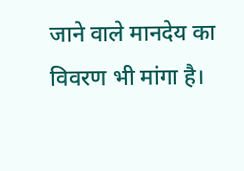जाने वाले मानदेय का विवरण भी मांगा है।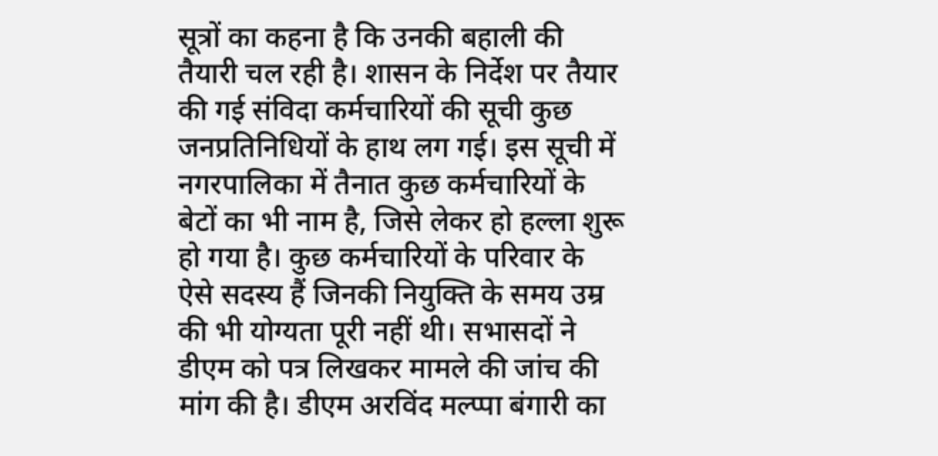सूत्रों का कहना है कि उनकी बहाली की तैयारी चल रही है। शासन के निर्देश पर तैयार की गई संविदा कर्मचारियों की सूची कुछ जनप्रतिनिधियों के हाथ लग गई। इस सूची में नगरपालिका में तैनात कुछ कर्मचारियों के बेटों का भी नाम है, जिसे लेकर हो हल्ला शुरू हो गया है। कुछ कर्मचारियों के परिवार के ऐसे सदस्य हैं जिनकी नियुक्ति के समय उम्र की भी योग्यता पूरी नहीं थी। सभासदों ने डीएम को पत्र लिखकर मामले की जांच की मांग की है। डीएम अरविंद मल्प्पा बंगारी का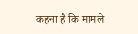कहना है कि मामले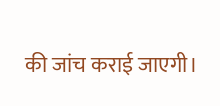की जांच कराई जाएगी।